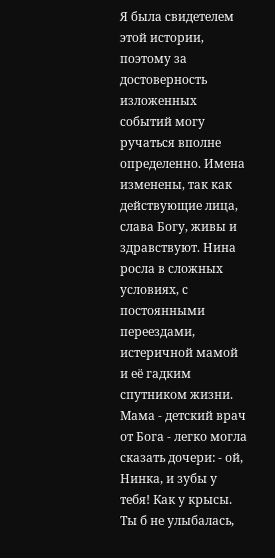Я была свидетелем этой истории, поэтому за достоверность изложенных событий могу ручаться вполне определенно. Имена изменены, так как действующие лица, слава Богу, живы и здравствуют. Нина росла в сложных условиях, с постоянными переездами, истеричной мамой и её гадким спутником жизни. Мама - детский врач от Бога - легко могла сказать дочери: - ой, Нинка, и зубы у тебя! Как у крысы. Ты б не улыбалась,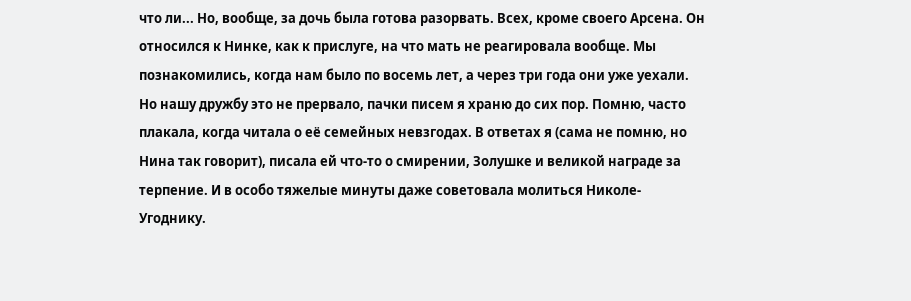что ли... Но, вообще, за дочь была готова разорвать. Всех, кроме своего Арсена. Он относился к Нинке, как к прислуге, на что мать не реагировала вообще. Мы познакомились, когда нам было по восемь лет, а через три года они уже уехали. Но нашу дружбу это не прервало, пачки писем я храню до сих пор. Помню, часто плакала, когда читала о её семейных невзгодах. В ответах я (сама не помню, но Нина так говорит), писала ей что-то о смирении, Золушке и великой награде за терпение. И в особо тяжелые минуты даже советовала молиться Николе-Угоднику.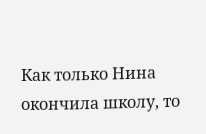Как только Нина окончила школу, то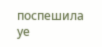поспешила уе